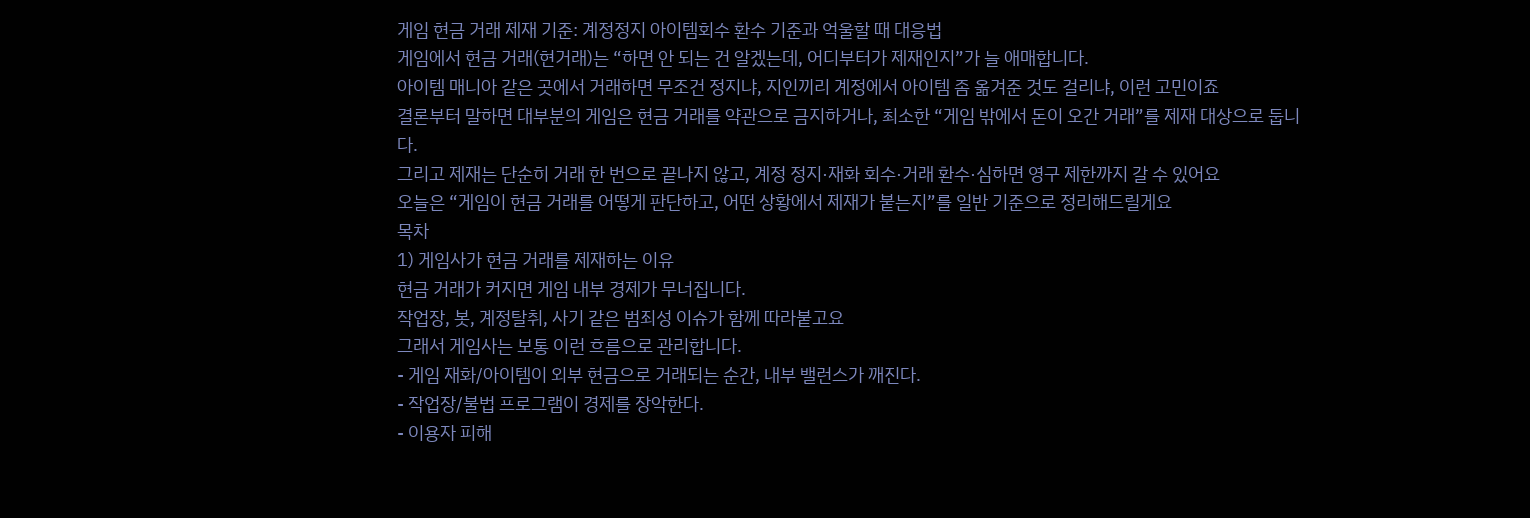게임 현금 거래 제재 기준: 계정정지 아이템회수 환수 기준과 억울할 때 대응법
게임에서 현금 거래(현거래)는 “하면 안 되는 건 알겠는데, 어디부터가 제재인지”가 늘 애매합니다.
아이템 매니아 같은 곳에서 거래하면 무조건 정지냐, 지인끼리 계정에서 아이템 좀 옮겨준 것도 걸리냐, 이런 고민이죠
결론부터 말하면 대부분의 게임은 현금 거래를 약관으로 금지하거나, 최소한 “게임 밖에서 돈이 오간 거래”를 제재 대상으로 둡니다.
그리고 제재는 단순히 거래 한 번으로 끝나지 않고, 계정 정지·재화 회수·거래 환수·심하면 영구 제한까지 갈 수 있어요
오늘은 “게임이 현금 거래를 어떻게 판단하고, 어떤 상황에서 제재가 붙는지”를 일반 기준으로 정리해드릴게요
목차
1) 게임사가 현금 거래를 제재하는 이유
현금 거래가 커지면 게임 내부 경제가 무너집니다.
작업장, 봇, 계정탈취, 사기 같은 범죄성 이슈가 함께 따라붙고요
그래서 게임사는 보통 이런 흐름으로 관리합니다.
- 게임 재화/아이템이 외부 현금으로 거래되는 순간, 내부 밸런스가 깨진다.
- 작업장/불법 프로그램이 경제를 장악한다.
- 이용자 피해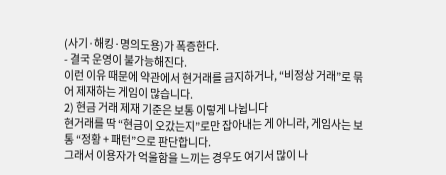(사기·해킹·명의도용)가 폭증한다.
- 결국 운영이 불가능해진다.
이런 이유 때문에 약관에서 현거래를 금지하거나, “비정상 거래”로 묶어 제재하는 게임이 많습니다.
2) 현금 거래 제재 기준은 보통 이렇게 나뉩니다
현거래를 딱 “현금이 오갔는지”로만 잡아내는 게 아니라, 게임사는 보통 “정황 + 패턴”으로 판단합니다.
그래서 이용자가 억울함을 느끼는 경우도 여기서 많이 나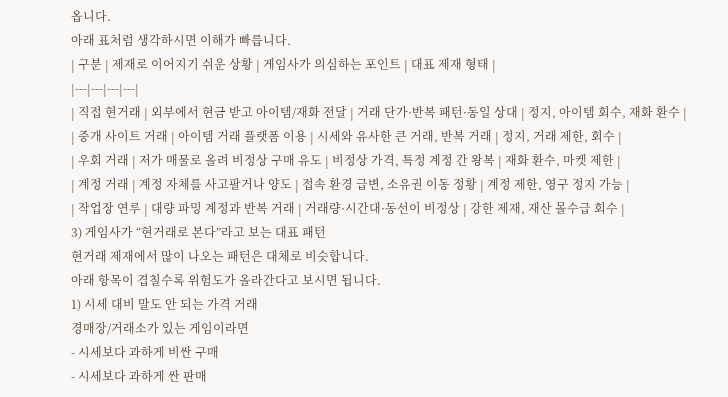옵니다.
아래 표처럼 생각하시면 이해가 빠릅니다.
| 구분 | 제재로 이어지기 쉬운 상황 | 게임사가 의심하는 포인트 | 대표 제재 형태 |
|---|---|---|---|
| 직접 현거래 | 외부에서 현금 받고 아이템/재화 전달 | 거래 단가·반복 패턴·동일 상대 | 정지, 아이템 회수, 재화 환수 |
| 중개 사이트 거래 | 아이템 거래 플랫폼 이용 | 시세와 유사한 큰 거래, 반복 거래 | 정지, 거래 제한, 회수 |
| 우회 거래 | 저가 매물로 올려 비정상 구매 유도 | 비정상 가격, 특정 계정 간 왕복 | 재화 환수, 마켓 제한 |
| 계정 거래 | 계정 자체를 사고팔거나 양도 | 접속 환경 급변, 소유권 이동 정황 | 계정 제한, 영구 정지 가능 |
| 작업장 연루 | 대량 파밍 계정과 반복 거래 | 거래량·시간대·동선이 비정상 | 강한 제재, 재산 몰수급 회수 |
3) 게임사가 “현거래로 본다”라고 보는 대표 패턴
현거래 제재에서 많이 나오는 패턴은 대체로 비슷합니다.
아래 항목이 겹칠수록 위험도가 올라간다고 보시면 됩니다.
1) 시세 대비 말도 안 되는 가격 거래
경매장/거래소가 있는 게임이라면
- 시세보다 과하게 비싼 구매
- 시세보다 과하게 싼 판매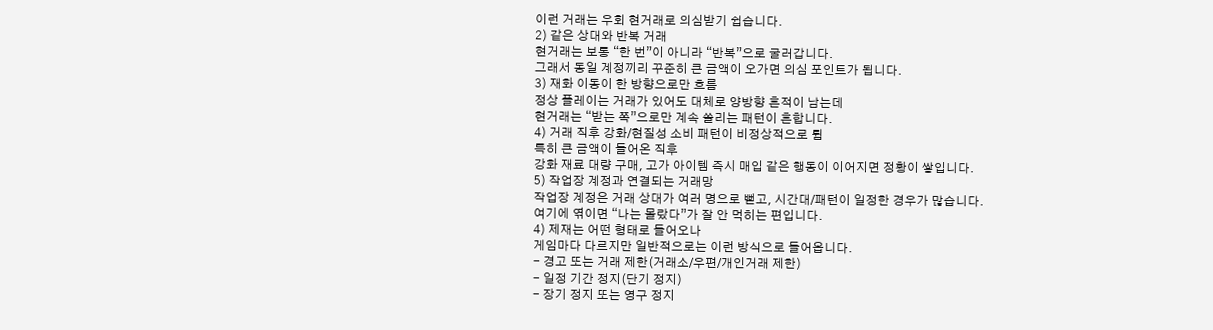이런 거래는 우회 현거래로 의심받기 쉽습니다.
2) 같은 상대와 반복 거래
현거래는 보통 “한 번”이 아니라 “반복”으로 굴러갑니다.
그래서 동일 계정끼리 꾸준히 큰 금액이 오가면 의심 포인트가 됩니다.
3) 재화 이동이 한 방향으로만 흐름
정상 플레이는 거래가 있어도 대체로 양방향 흔적이 남는데
현거래는 “받는 쪽”으로만 계속 쏠리는 패턴이 흔합니다.
4) 거래 직후 강화/현질성 소비 패턴이 비정상적으로 튐
특히 큰 금액이 들어온 직후
강화 재료 대량 구매, 고가 아이템 즉시 매입 같은 행동이 이어지면 정황이 쌓입니다.
5) 작업장 계정과 연결되는 거래망
작업장 계정은 거래 상대가 여러 명으로 뻗고, 시간대/패턴이 일정한 경우가 많습니다.
여기에 엮이면 “나는 몰랐다”가 잘 안 먹히는 편입니다.
4) 제재는 어떤 형태로 들어오나
게임마다 다르지만 일반적으로는 이런 방식으로 들어옵니다.
- 경고 또는 거래 제한(거래소/우편/개인거래 제한)
- 일정 기간 정지(단기 정지)
- 장기 정지 또는 영구 정지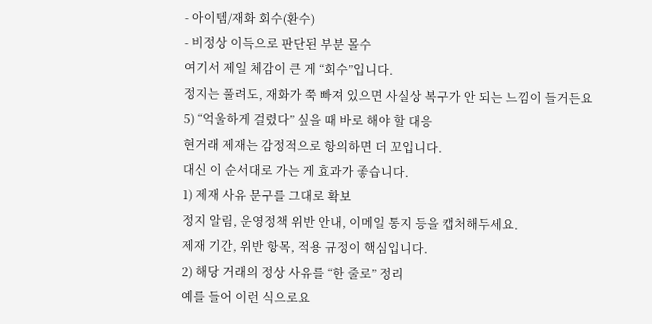- 아이템/재화 회수(환수)
- 비정상 이득으로 판단된 부분 몰수
여기서 제일 체감이 큰 게 “회수”입니다.
정지는 풀려도, 재화가 쭉 빠져 있으면 사실상 복구가 안 되는 느낌이 들거든요
5) “억울하게 걸렸다” 싶을 때 바로 해야 할 대응
현거래 제재는 감정적으로 항의하면 더 꼬입니다.
대신 이 순서대로 가는 게 효과가 좋습니다.
1) 제재 사유 문구를 그대로 확보
정지 알림, 운영정책 위반 안내, 이메일 통지 등을 캡처해두세요.
제재 기간, 위반 항목, 적용 규정이 핵심입니다.
2) 해당 거래의 정상 사유를 “한 줄로” 정리
예를 들어 이런 식으로요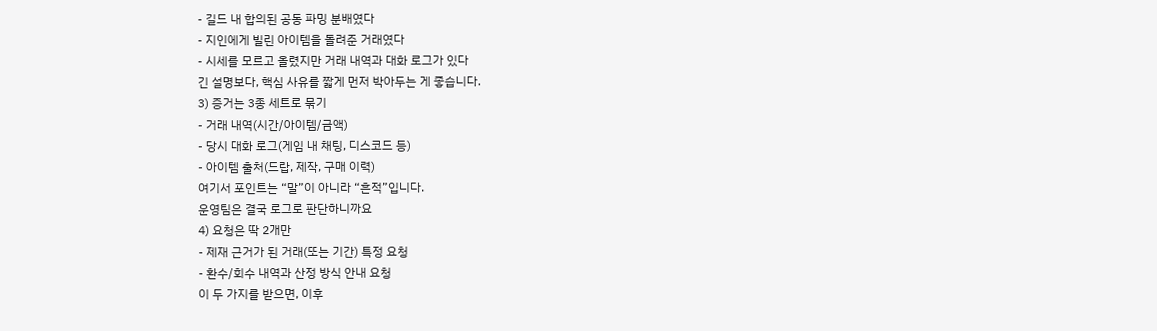- 길드 내 합의된 공동 파밍 분배였다
- 지인에게 빌린 아이템을 돌려준 거래였다
- 시세를 모르고 올렸지만 거래 내역과 대화 로그가 있다
긴 설명보다, 핵심 사유를 짧게 먼저 박아두는 게 좋습니다.
3) 증거는 3종 세트로 묶기
- 거래 내역(시간/아이템/금액)
- 당시 대화 로그(게임 내 채팅, 디스코드 등)
- 아이템 출처(드랍, 제작, 구매 이력)
여기서 포인트는 “말”이 아니라 “흔적”입니다.
운영팀은 결국 로그로 판단하니까요
4) 요청은 딱 2개만
- 제재 근거가 된 거래(또는 기간) 특정 요청
- 환수/회수 내역과 산정 방식 안내 요청
이 두 가지를 받으면, 이후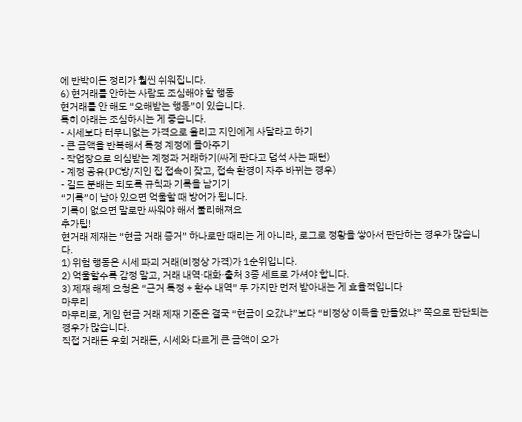에 반박이든 정리가 훨씬 쉬워집니다.
6) 현거래를 안하는 사람도 조심해야 할 행동
현거래를 안 해도 “오해받는 행동”이 있습니다.
특히 아래는 조심하시는 게 좋습니다.
- 시세보다 터무니없는 가격으로 올리고 지인에게 사달라고 하기
- 큰 금액을 반복해서 특정 계정에 몰아주기
- 작업장으로 의심받는 계정과 거래하기(싸게 판다고 덥석 사는 패턴)
- 계정 공유(PC방/지인 집 접속이 잦고, 접속 환경이 자주 바뀌는 경우)
- 길드 분배는 되도록 규칙과 기록을 남기기
“기록”이 남아 있으면 억울할 때 방어가 됩니다.
기록이 없으면 말로만 싸워야 해서 불리해져요
추가팁!
현거래 제재는 “현금 거래 증거” 하나로만 때리는 게 아니라, 로그로 정황을 쌓아서 판단하는 경우가 많습니다.
1) 위험 행동은 시세 파괴 거래(비정상 가격)가 1순위입니다.
2) 억울할수록 감정 말고, 거래 내역·대화·출처 3종 세트로 가셔야 합니다.
3) 제재 해제 요청은 “근거 특정 + 환수 내역” 두 가지만 먼저 받아내는 게 효율적입니다
마무리
마무리로, 게임 현금 거래 제재 기준은 결국 “현금이 오갔냐”보다 “비정상 이득을 만들었냐” 쪽으로 판단되는 경우가 많습니다.
직접 거래든 우회 거래든, 시세와 다르게 큰 금액이 오가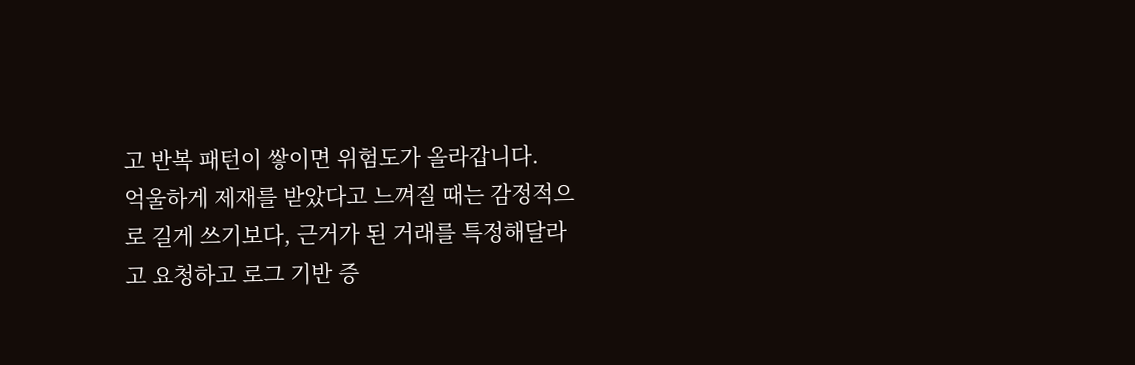고 반복 패턴이 쌓이면 위험도가 올라갑니다.
억울하게 제재를 받았다고 느껴질 때는 감정적으로 길게 쓰기보다, 근거가 된 거래를 특정해달라고 요청하고 로그 기반 증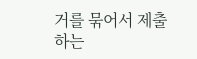거를 묶어서 제출하는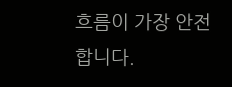흐름이 가장 안전합니다.